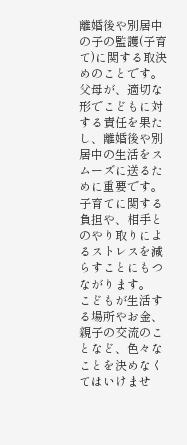離婚後や別居中の子の監護(子育て)に関する取決めのことです。
父母が、適切な形でこどもに対する責任を果たし、離婚後や別居中の生活をスムーズに送るために重要です。子育てに関する負担や、相手とのやり取りによるストレスを減らすことにもつながります。
こどもが生活する場所やお金、親子の交流のことなど、色々なことを決めなくてはいけませ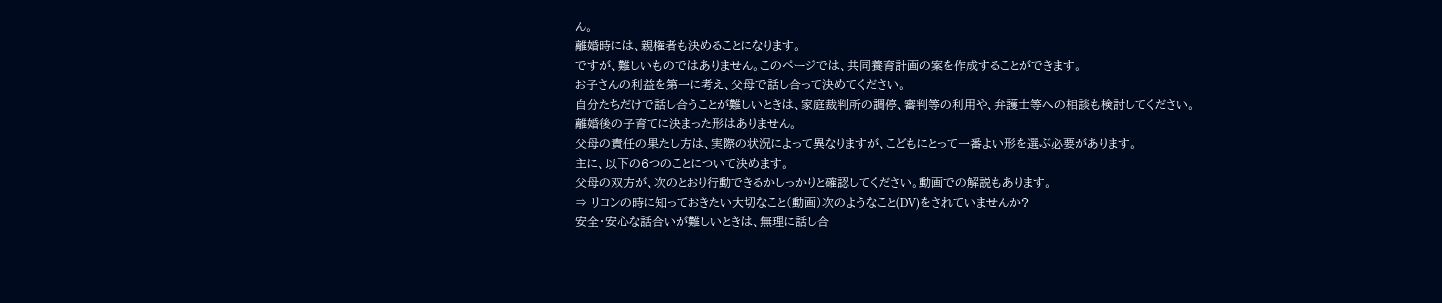ん。
離婚時には、親権者も決めることになります。
ですが、難しいものではありません。このページでは、共同養育計画の案を作成することができます。
お子さんの利益を第一に考え、父母で話し合って決めてください。
自分たちだけで話し合うことが難しいときは、家庭裁判所の調停、審判等の利用や、弁護士等への相談も検討してください。
離婚後の子育てに決まった形はありません。
父母の責任の果たし方は、実際の状況によって異なりますが、こどもにとって一番よい形を選ぶ必要があります。
主に、以下の6つのことについて決めます。
父母の双方が、次のとおり行動できるかしっかりと確認してください。動画での解説もあります。
⇒ リコンの時に知っておきたい大切なこと(動画)次のようなこと(DV)をされていませんか?
安全・安心な話合いが難しいときは、無理に話し合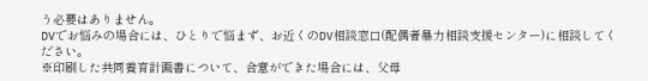う必要はありません。
DVでお悩みの場合には、ひとりで悩まず、お近くのDV相談窓口(配偶者暴力相談支援センター)に相談してください。
※印刷した共同養育計画書について、合意ができた場合には、父母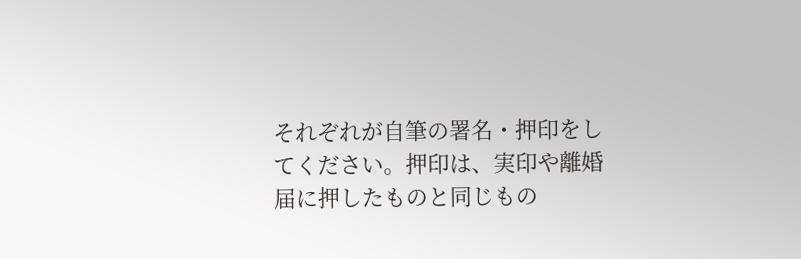それぞれが自筆の署名・押印をしてください。押印は、実印や離婚届に押したものと同じもの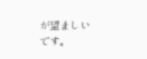が望ましいです。